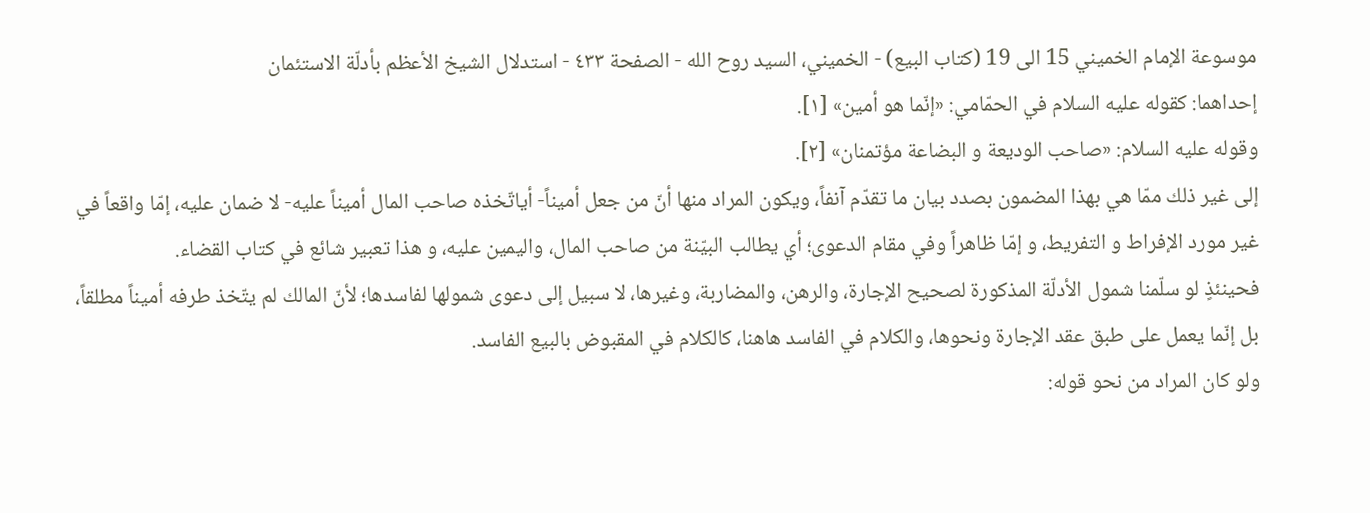موسوعة الإمام الخميني 15 الى 19 (كتاب البيع) - الخميني، السيد روح الله - الصفحة ٤٣٣ - استدلال الشيخ الأعظم بأدلّة الاستئمان
إحداهما: كقوله عليه السلام في الحمّامي: «إنّما هو أمين» [١].
وقوله عليه السلام: «صاحب الوديعة و البضاعة مؤتمنان» [٢].
إلى غير ذلك ممّا هي بهذا المضمون بصدد بيان ما تقدّم آنفاً، ويكون المراد منها أنّ من جعل أميناً- أياتّخذه صاحب المال أميناً عليه- لا ضمان عليه، إمّا واقعاً في غير مورد الإفراط و التفريط، و إمّا ظاهراً وفي مقام الدعوى؛ أي يطالب البيّنة من صاحب المال، واليمين عليه، و هذا تعبير شائع في كتاب القضاء.
فحينئذٍ لو سلّمنا شمول الأدلّة المذكورة لصحيح الإجارة، والرهن، والمضاربة، وغيرها، لا سبيل إلى دعوى شمولها لفاسدها؛ لأنّ المالك لم يتّخذ طرفه أميناً مطلقاً، بل إنّما يعمل على طبق عقد الإجارة ونحوها، والكلام في الفاسد هاهنا، كالكلام في المقبوض بالبيع الفاسد.
ولو كان المراد من نحو قوله: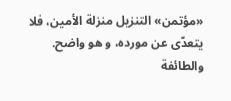«مؤتمن» التنزيل منزلة الأمين، فلا يتعدّى عن مورده، و هو واضح.
والطائفة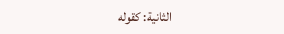الثانية: كقوله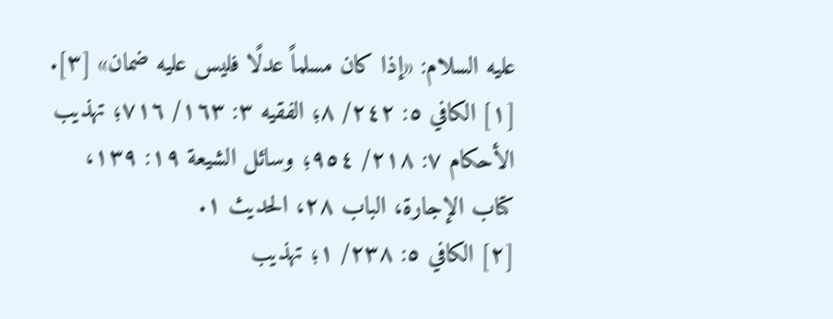عليه السلام: «إذا كان مسلماً عدلًا فليس عليه ضمان» [٣].
[١] الكافي ٥: ٢٤٢/ ٨؛ الفقيه ٣: ١٦٣/ ٧١٦؛ تهذيب الأحكام ٧: ٢١٨/ ٩٥٤؛ وسائل الشيعة ١٩: ١٣٩، كتاب الإجارة، الباب ٢٨، الحديث ١.
[٢] الكافي ٥: ٢٣٨/ ١؛ تهذيب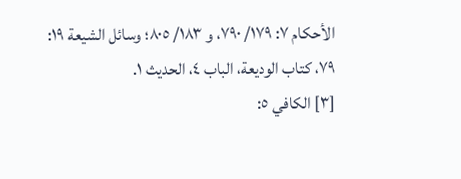الأحكام ٧: ١٧٩/ ٧٩٠، و ١٨٣/ ٨٠٥؛ وسائل الشيعة ١٩: ٧٩، كتاب الوديعة، الباب ٤، الحديث ١.
[٣] الكافي ٥: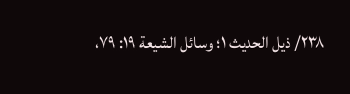٢٣٨/ ذيل الحديث ١؛ وسائل الشيعة ١٩: ٧٩،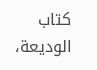كتاب الوديعة،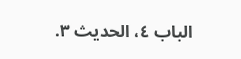الباب ٤، الحديث ٣.